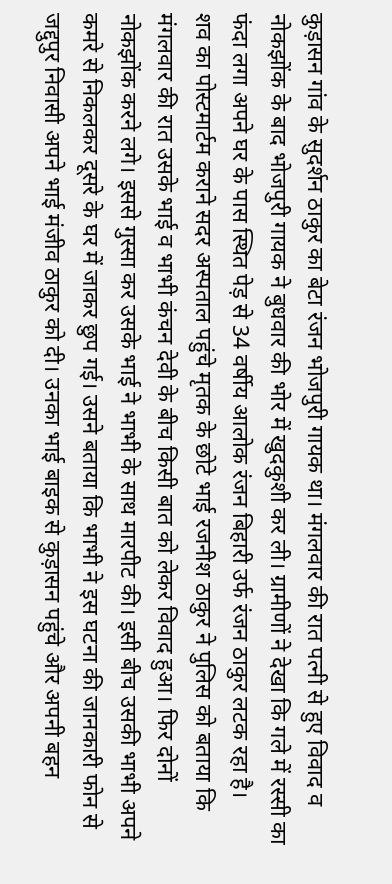कुड़ासन गांव के सुदर्शन ठाकुर का बेटा रंजन भोजपुरी गायक था। मंगलवार की रात पत्नी से हुए विवाद व नोकझोंक के बाद भोजपुरी गायक ने बुधवार की भोर में खुदकुशी कर ली। ग्रामीणों ने देखा कि गले में रस्सी का फंदा लगा अपने घर के पास स्थित पेड़ से 34 वर्षीय आलोक रंजन बिहारी उर्फ रंजन ठाकुर लटक रहा है।
शव का पोस्टमार्टम कराने सदर अस्पताल पहुंचे मृतक के छोटे भाई रजनीश ठाकुर ने पुलिस को बताया कि मंगलवार की रात उसके भाई व भाभी कंचन देवी के बीच किसी बात को लेकर विवाद हुआ। फिर दोनों नोकझोंक करने लगे। इससे गुस्सा कर उसके भाई ने भाभी के साथ मारपीट की। इसी बीच उसकी भाभी अपने कमरे से निकलकर दूसरे के घर में जाकर छुप गई। उसने बताया कि भाभी ने इस घटना की जानकारी फोन से जद्दुपुर निवासी अपने भाई मंजीव ठाकुर को दी। उनका भाई बाइक से कुड़ासन पहुंचे और अपनी बहन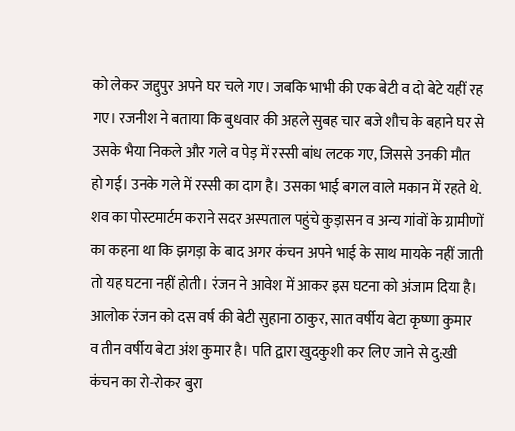को लेकर जद्दुपुर अपने घर चले गए। जबकि भाभी की एक बेटी व दो बेटे यहीं रह गए। रजनीश ने बताया कि बुधवार की अहले सुबह चार बजे शौच के बहाने घर से उसके भैया निकले और गले व पेड़ में रस्सी बांध लटक गए, जिससे उनकी मौत हो गई। उनके गले में रस्सी का दाग है। उसका भाई बगल वाले मकान में रहते थे.
शव का पोस्टमार्टम कराने सदर अस्पताल पहुंचे कुड़ासन व अन्य गांवों के ग्रामीणों का कहना था कि झगड़ा के बाद अगर कंचन अपने भाई के साथ मायके नहीं जाती तो यह घटना नहीं होती। रंजन ने आवेश में आकर इस घटना को अंजाम दिया है। आलोक रंजन को दस वर्ष की बेटी सुहाना ठाकुर, सात वर्षीय बेटा कृष्णा कुमार व तीन वर्षीय बेटा अंश कुमार है। पति द्वारा खुदकुशी कर लिए जाने से दु:खी कंचन का रो-रोकर बुरा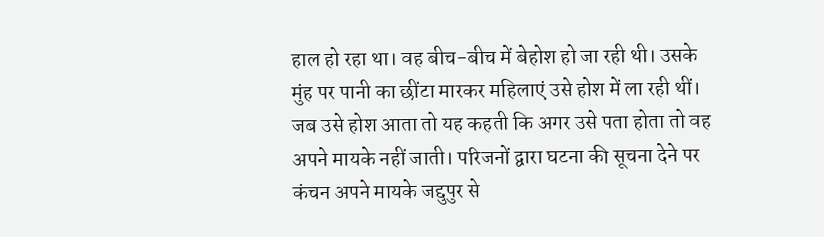हाल हो रहा था। वह बीच-बीच में बेहोश हो जा रही थी। उसके मुंह पर पानी का छींटा मारकर महिलाएं उसे होश में ला रही थीं। जब उसे होश आता तो यह कहती कि अगर उसे पता होता तो वह अपने मायके नहीं जाती। परिजनों द्वारा घटना की सूचना देने पर कंचन अपने मायके जद्दुपुर से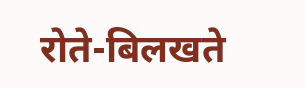रोते-बिलखते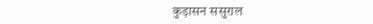कुड़ासन ससुराल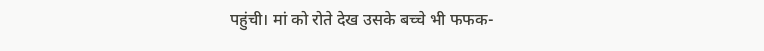पहुंची। मां को रोते देख उसके बच्चे भी फफक-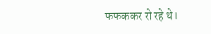फफककर रो रहे थे।